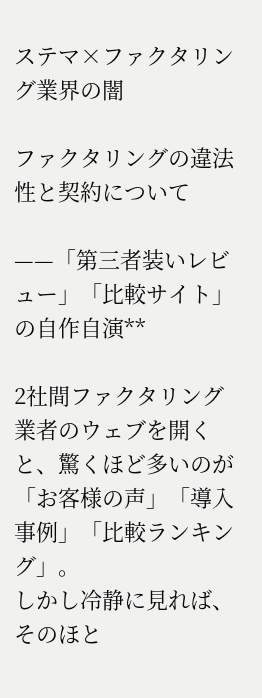ステマ×ファクタリング業界の闇

ファクタリングの違法性と契約について

——「第三者装いレビュー」「比較サイト」の自作自演**

2社間ファクタリング業者のウェブを開くと、驚くほど多いのが「お客様の声」「導入事例」「比較ランキング」。
しかし冷静に見れば、そのほと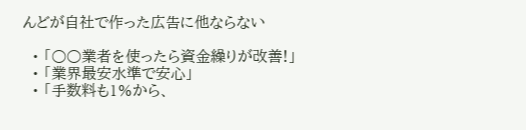んどが自社で作った広告に他ならない

  • 「○○業者を使ったら資金繰りが改善!」
  • 「業界最安水準で安心」
  • 「手数料も1%から、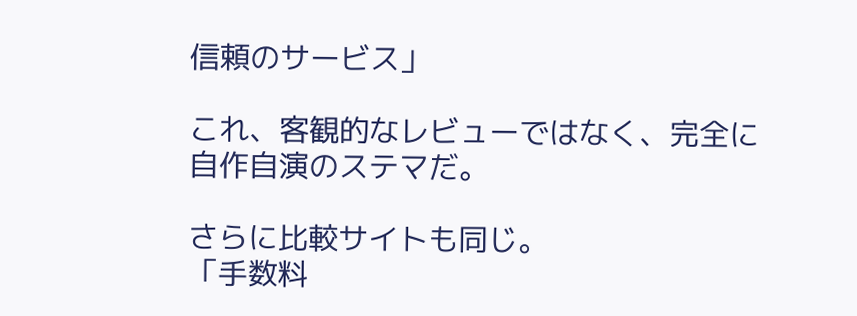信頼のサービス」

これ、客観的なレビューではなく、完全に自作自演のステマだ。

さらに比較サイトも同じ。
「手数料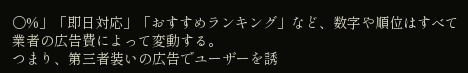○%」「即日対応」「おすすめランキング」など、数字や順位はすべて業者の広告費によって変動する。
つまり、第三者装いの広告でユーザーを誘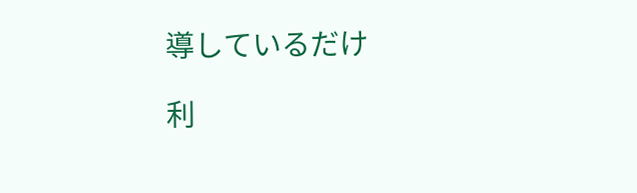導しているだけ

利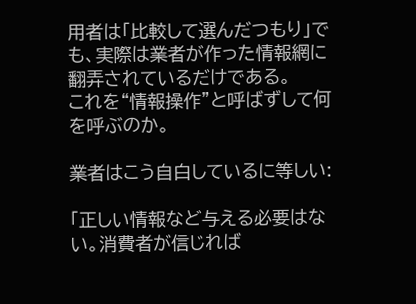用者は「比較して選んだつもり」でも、実際は業者が作った情報網に翻弄されているだけである。
これを“情報操作”と呼ばずして何を呼ぶのか。

業者はこう自白しているに等しい:

「正しい情報など与える必要はない。消費者が信じれば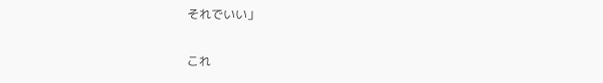それでいい」

これ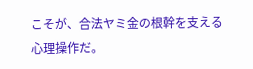こそが、合法ヤミ金の根幹を支える心理操作だ。